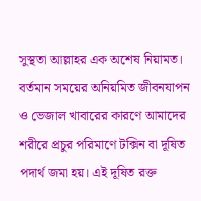সুস্থতা আল্লাহর এক অশেষ নিয়ামত। বর্তমান সময়ের অনিয়মিত জীবনযাপন ও ভেজাল খাবারের কারণে আমাদের শরীরে প্রচুর পরিমাণে টক্সিন বা দূষিত পদার্থ জমা হয়। এই দূষিত রক্ত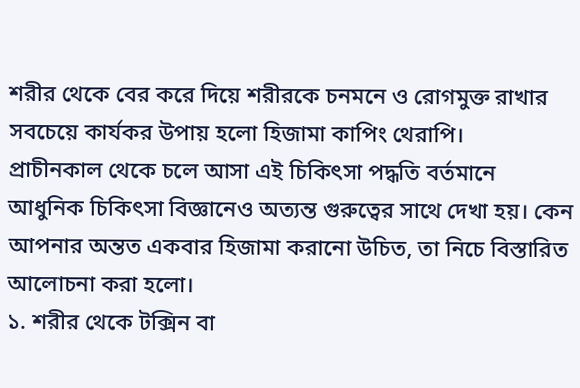শরীর থেকে বের করে দিয়ে শরীরকে চনমনে ও রোগমুক্ত রাখার সবচেয়ে কার্যকর উপায় হলো হিজামা কাপিং থেরাপি।
প্রাচীনকাল থেকে চলে আসা এই চিকিৎসা পদ্ধতি বর্তমানে আধুনিক চিকিৎসা বিজ্ঞানেও অত্যন্ত গুরুত্বের সাথে দেখা হয়। কেন আপনার অন্তত একবার হিজামা করানো উচিত, তা নিচে বিস্তারিত আলোচনা করা হলো।
১. শরীর থেকে টক্সিন বা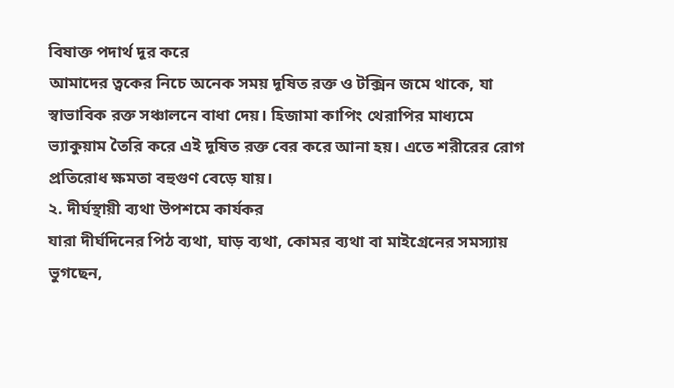বিষাক্ত পদার্থ দূর করে
আমাদের ত্বকের নিচে অনেক সময় দূষিত রক্ত ও টক্সিন জমে থাকে, যা স্বাভাবিক রক্ত সঞ্চালনে বাধা দেয়। হিজামা কাপিং থেরাপির মাধ্যমে ভ্যাকুয়াম তৈরি করে এই দূষিত রক্ত বের করে আনা হয়। এতে শরীরের রোগ প্রতিরোধ ক্ষমতা বহুগুণ বেড়ে যায়।
২. দীর্ঘস্থায়ী ব্যথা উপশমে কার্যকর
যারা দীর্ঘদিনের পিঠ ব্যথা, ঘাড় ব্যথা, কোমর ব্যথা বা মাইগ্রেনের সমস্যায় ভুগছেন,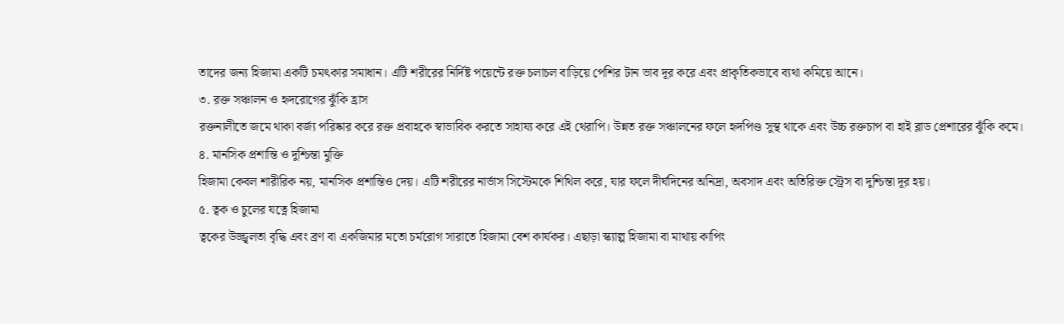তাদের জন্য হিজামা একটি চমৎকার সমাধান। এটি শরীরের নির্দিষ্ট পয়েন্টে রক্ত চলাচল বাড়িয়ে পেশির টান ভাব দূর করে এবং প্রাকৃতিকভাবে ব্যথা কমিয়ে আনে।
৩. রক্ত সঞ্চালন ও হৃদরোগের ঝুঁকি হ্রাস
রক্তনালীতে জমে থাকা বর্জ্য পরিষ্কার করে রক্ত প্রবাহকে স্বাভাবিক করতে সাহায্য করে এই থেরাপি। উন্নত রক্ত সঞ্চালনের ফলে হৃদপিণ্ড সুস্থ থাকে এবং উচ্চ রক্তচাপ বা হাই ব্লাড প্রেশারের ঝুঁকি কমে।
৪. মানসিক প্রশান্তি ও দুশ্চিন্তা মুক্তি
হিজামা কেবল শারীরিক নয়, মানসিক প্রশান্তিও দেয়। এটি শরীরের নার্ভাস সিস্টেমকে শিথিল করে, যার ফলে দীর্ঘদিনের অনিদ্রা, অবসাদ এবং অতিরিক্ত স্ট্রেস বা দুশ্চিন্তা দূর হয়।
৫. ত্বক ও চুলের যত্নে হিজামা
ত্বকের উজ্জ্বলতা বৃদ্ধি এবং ব্রণ বা একজিমার মতো চর্মরোগ সারাতে হিজামা বেশ কার্যকর। এছাড়া স্ক্যাল্প হিজামা বা মাথায় কাপিং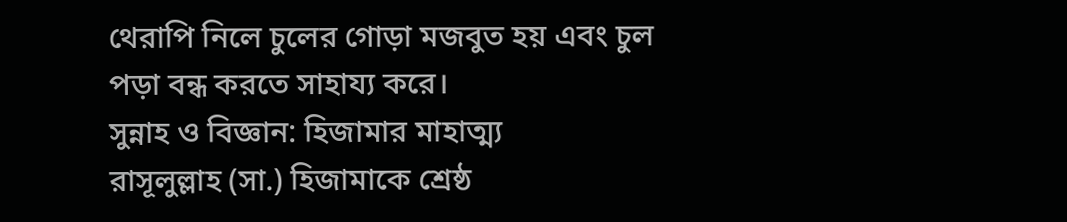থেরাপি নিলে চুলের গোড়া মজবুত হয় এবং চুল পড়া বন্ধ করতে সাহায্য করে।
সুন্নাহ ও বিজ্ঞান: হিজামার মাহাত্ম্য
রাসূলুল্লাহ (সা.) হিজামাকে শ্রেষ্ঠ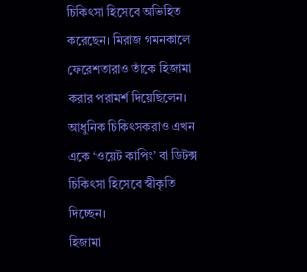চিকিৎসা হিসেবে অভিহিত করেছেন। মিরাজ গমনকালে ফেরেশতারাও তাঁকে হিজামা করার পরামর্শ দিয়েছিলেন। আধুনিক চিকিৎসকরাও এখন একে ‘ওয়েট কাপিং’ বা ডিটক্স চিকিৎসা হিসেবে স্বীকৃতি দিচ্ছেন।
হিজামা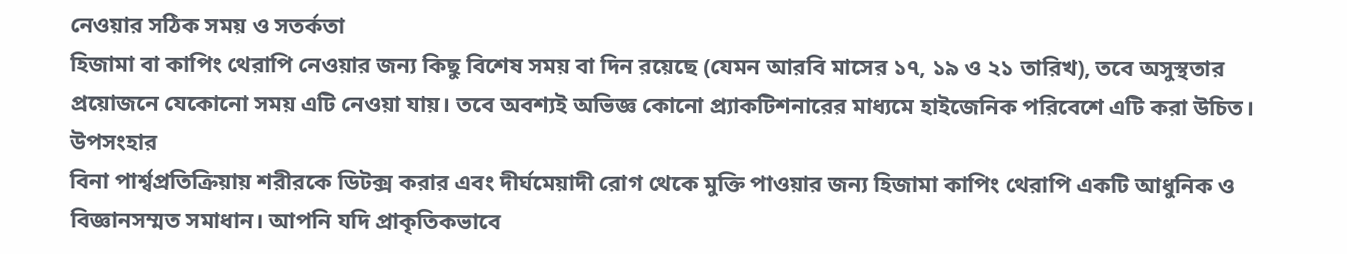নেওয়ার সঠিক সময় ও সতর্কতা
হিজামা বা কাপিং থেরাপি নেওয়ার জন্য কিছু বিশেষ সময় বা দিন রয়েছে (যেমন আরবি মাসের ১৭, ১৯ ও ২১ তারিখ), তবে অসুস্থতার প্রয়োজনে যেকোনো সময় এটি নেওয়া যায়। তবে অবশ্যই অভিজ্ঞ কোনো প্র্যাকটিশনারের মাধ্যমে হাইজেনিক পরিবেশে এটি করা উচিত।
উপসংহার
বিনা পার্শ্বপ্রতিক্রিয়ায় শরীরকে ডিটক্স করার এবং দীর্ঘমেয়াদী রোগ থেকে মুক্তি পাওয়ার জন্য হিজামা কাপিং থেরাপি একটি আধুনিক ও বিজ্ঞানসম্মত সমাধান। আপনি যদি প্রাকৃতিকভাবে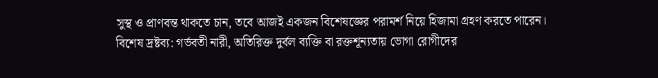সুস্থ ও প্রাণবন্ত থাকতে চান, তবে আজই একজন বিশেষজ্ঞের পরামর্শ নিয়ে হিজামা গ্রহণ করতে পারেন।
বিশেষ দ্রষ্টব্য: গর্ভবতী নারী, অতিরিক্ত দুর্বল ব্যক্তি বা রক্তশূন্যতায় ভোগা রোগীদের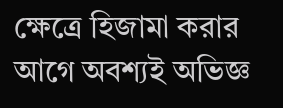ক্ষেত্রে হিজামা করার আগে অবশ্যই অভিজ্ঞ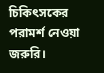চিকিৎসকের পরামর্শ নেওয়া জরুরি।